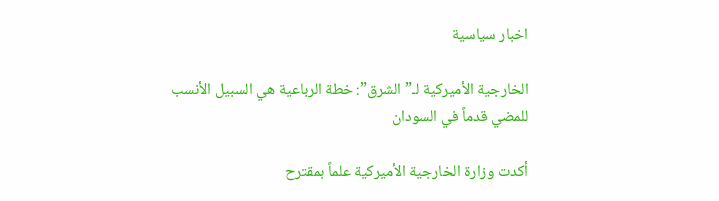اخبار سياسية

الخارجية الأميركية لـ”الشرق”: خطة الرباعية هي السبيل الأنسب للمضي قدماً في السودان

أكدت وزارة الخارجية الأميركية علماً بمقترح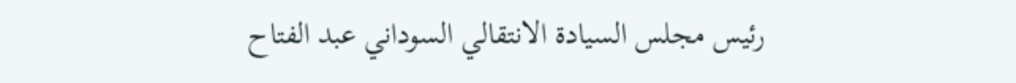رئيس مجلس السيادة الانتقالي السوداني عبد الفتاح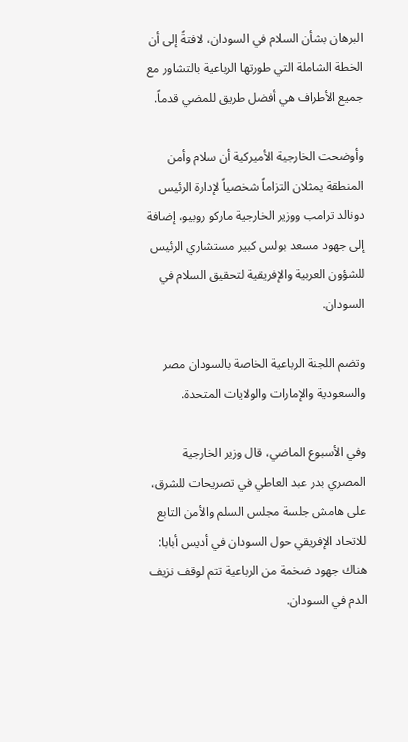البرهان بشأن السلام في السودان، لافتةً إلى أن الخطة الشاملة التي طورتها الرباعية بالتشاور مع جميع الأطراف هي أفضل طريق للمضي قدماً.

وأوضحت الخارجية الأميركية أن سلام وأمن المنطقة يمثلان التزاماً شخصياً لإدارة الرئيس دونالد ترامب ووزير الخارجية ماركو روبيو، إضافة إلى جهود مسعد بولس كبير مستشاري الرئيس للشؤون العربية والإفريقية لتحقيق السلام في السودان.

وتضم اللجنة الرباعية الخاصة بالسودان مصر والسعودية والإمارات والولايات المتحدة.

وفي الأسبوع الماضي، قال وزير الخارجية المصري بدر عبد العاطي في تصريحات للشرق، على هامش جلسة مجلس السلم والأمن التابع للاتحاد الإفريقي حول السودان في أديس أبابا: هناك جهود ضخمة من الرباعية تتم لوقف نزيف الدم في السودان.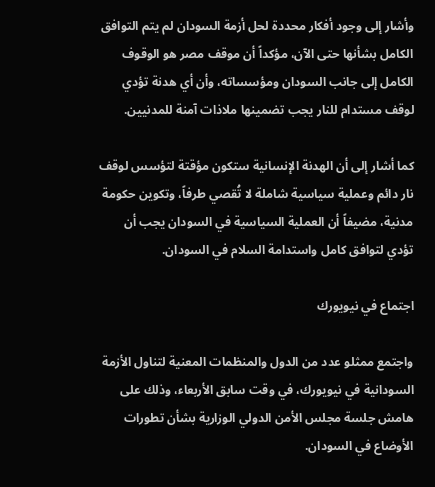وأشار إلى وجود أفكار محددة لحل أزمة السودان لم يتم التوافق الكامل بشأنها حتى الآن، مؤكداً أن موقف مصر هو الوقوف الكامل إلى جانب السودان ومؤسساته، وأن أي هدنة تؤدي لوقف مستدام للنار يجب تضمينها ملاذات آمنة للمدنيين.

كما أشار إلى أن الهدنة الإنسانية ستكون مؤقتة لتؤسس لوقف نار دائم وعملية سياسية شاملة لا تُقصي طرفاً، وتكوين حكومة مدنية، مضيفاً أن العملية السياسية في السودان يجب أن تؤدي لتوافق كامل واستدامة السلام في السودان.

اجتماع في نيويورك

واجتمع ممثلو عدد من الدول والمنظمات المعنية لتناول الأزمة السودانية في نيويورك، في وقت سابق الأربعاء، وذلك على هامش جلسة مجلس الأمن الدولي الوزارية بشأن تطورات الأوضاع في السودان.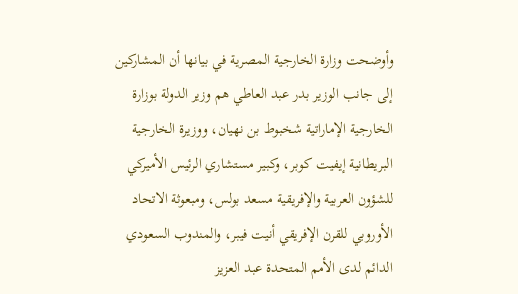وأوضحت وزارة الخارجية المصرية في بيانها أن المشاركين إلى جانب الوزير بدر عبد العاطي هم وزير الدولة بوزارة الخارجية الإماراتية شخبوط بن نهيان، ووزيرة الخارجية البريطانية إيفيت كوبر، وكبير مستشاري الرئيس الأميركي للشؤون العربية والإفريقية مسعد بولس، ومبعوثة الاتحاد الأوروبي للقرن الإفريقي أنيت فيبر، والمندوب السعودي الدائم لدى الأمم المتحدة عبد العزيز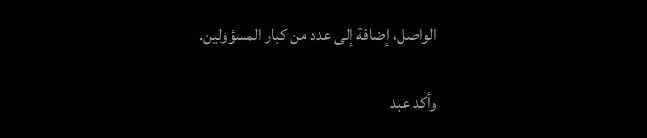الواصل، إضافة إلى عدد من كبار المسؤولين.

وأكد عبد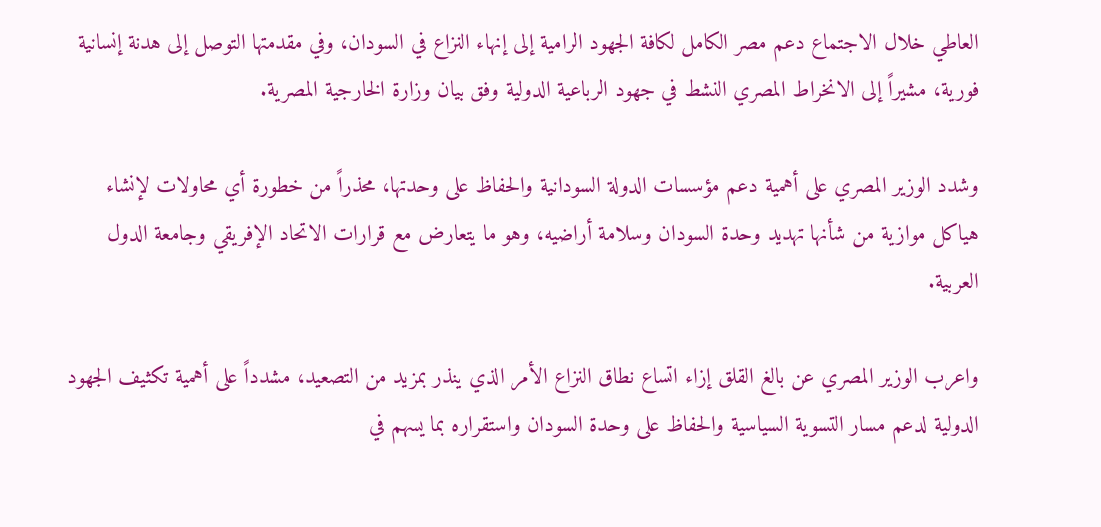العاطي خلال الاجتماع دعم مصر الكامل لكافة الجهود الرامية إلى إنهاء النزاع في السودان، وفي مقدمتها التوصل إلى هدنة إنسانية فورية، مشيراً إلى الانخراط المصري النشط في جهود الرباعية الدولية وفق بيان وزارة الخارجية المصرية.

وشدد الوزير المصري على أهمية دعم مؤسسات الدولة السودانية والحفاظ على وحدتها، محذراً من خطورة أي محاولات لإنشاء هياكل موازية من شأنها تهديد وحدة السودان وسلامة أراضيه، وهو ما يتعارض مع قرارات الاتحاد الإفريقي وجامعة الدول العربية.

واعرب الوزير المصري عن بالغ القلق إزاء اتساع نطاق النزاع الأمر الذي ينذر بمزيد من التصعيد، مشدداً على أهمية تكثيف الجهود الدولية لدعم مسار التسوية السياسية والحفاظ على وحدة السودان واستقراره بما يسهم في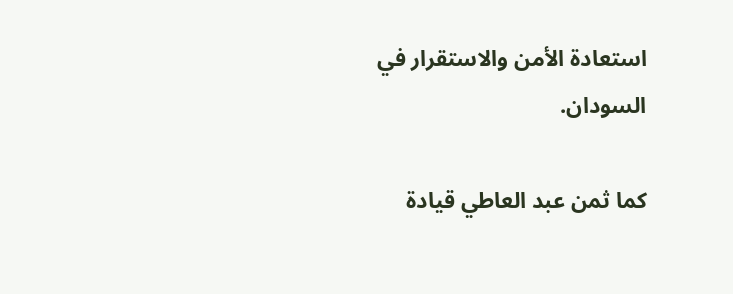استعادة الأمن والاستقرار في السودان.

كما ثمن عبد العاطي قيادة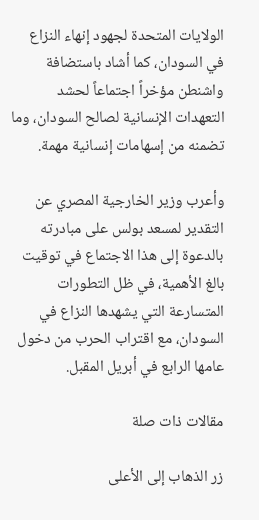الولايات المتحدة لجهود إنهاء النزاع في السودان، كما أشاد باستضافة واشنطن مؤخراً اجتماعاً لحشد التعهدات الإنسانية لصالح السودان، وما تضمنه من إسهامات إنسانية مهمة.

وأعرب وزير الخارجية المصري عن التقدير لمسعد بولس على مبادرته بالدعوة إلى هذا الاجتماع في توقيت بالغ الأهمية، في ظل التطورات المتسارعة التي يشهدها النزاع في السودان، مع اقتراب الحرب من دخول عامها الرابع في أبريل المقبل.

مقالات ذات صلة

زر الذهاب إلى الأعلى